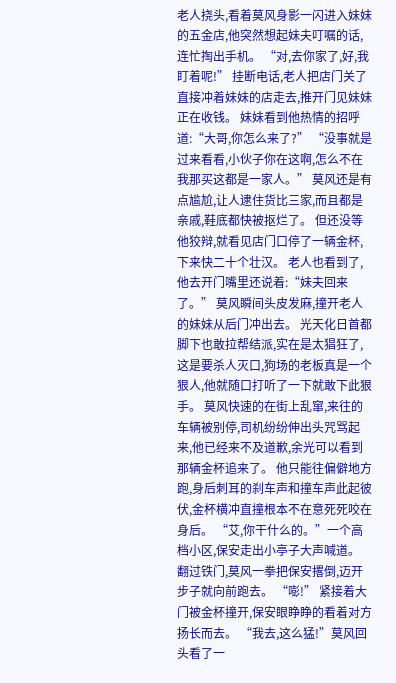老人挠头,看着莫风身影一闪进入妹妹的五金店,他突然想起妹夫叮嘱的话,连忙掏出手机。 “对,去你家了,好,我盯着呢!” 挂断电话,老人把店门关了直接冲着妹妹的店走去,推开门见妹妹正在收钱。 妹妹看到他热情的招呼道:“大哥,你怎么来了?” “没事就是过来看看,小伙子你在这啊,怎么不在我那买这都是一家人。” 莫风还是有点尴尬,让人逮住货比三家,而且都是亲戚,鞋底都快被抠烂了。 但还没等他狡辩,就看见店门口停了一辆金杯,下来快二十个壮汉。 老人也看到了,他去开门嘴里还说着:“妹夫回来了。” 莫风瞬间头皮发麻,撞开老人的妹妹从后门冲出去。 光天化日首都脚下也敢拉帮结派,实在是太猖狂了,这是要杀人灭口,狗场的老板真是一个狠人,他就随口打听了一下就敢下此狠手。 莫风快速的在街上乱窜,来往的车辆被别停,司机纷纷伸出头咒骂起来,他已经来不及道歉,余光可以看到那辆金杯追来了。 他只能往偏僻地方跑,身后刺耳的刹车声和撞车声此起彼伏,金杯横冲直撞根本不在意死死咬在身后。 “艾,你干什么的。”一个高档小区,保安走出小亭子大声喊道。 翻过铁门,莫风一拳把保安撂倒,迈开步子就向前跑去。 “嘭!” 紧接着大门被金杯撞开,保安眼睁睁的看着对方扬长而去。 “我去,这么猛!”莫风回头看了一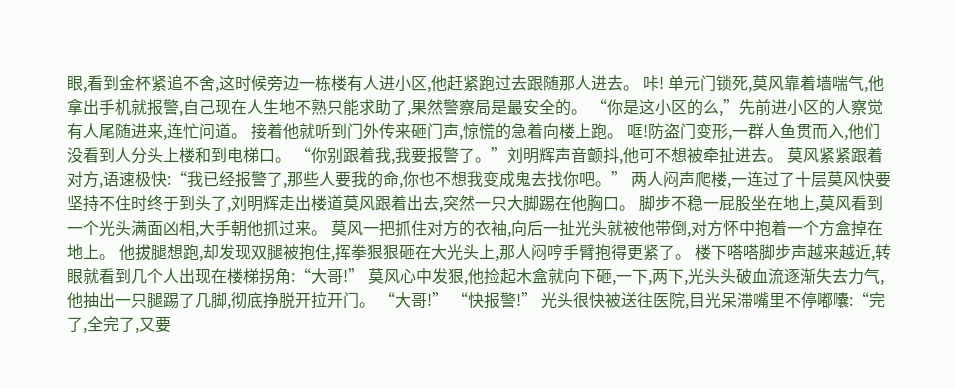眼,看到金杯紧追不舍,这时候旁边一栋楼有人进小区,他赶紧跑过去跟随那人进去。 咔! 单元门锁死,莫风靠着墙喘气,他拿出手机就报警,自己现在人生地不熟只能求助了,果然警察局是最安全的。 “你是这小区的么,”先前进小区的人察觉有人尾随进来,连忙问道。 接着他就听到门外传来砸门声,惊慌的急着向楼上跑。 哐!防盗门变形,一群人鱼贯而入,他们没看到人分头上楼和到电梯口。 “你别跟着我,我要报警了。”刘明辉声音颤抖,他可不想被牵扯进去。 莫风紧紧跟着对方,语速极快:“我已经报警了,那些人要我的命,你也不想我变成鬼去找你吧。” 两人闷声爬楼,一连过了十层莫风快要坚持不住时终于到头了,刘明辉走出楼道莫风跟着出去,突然一只大脚踢在他胸口。 脚步不稳一屁股坐在地上,莫风看到一个光头满面凶相,大手朝他抓过来。 莫风一把抓住对方的衣袖,向后一扯光头就被他带倒,对方怀中抱着一个方盒掉在地上。 他拔腿想跑,却发现双腿被抱住,挥拳狠狠砸在大光头上,那人闷哼手臂抱得更紧了。 楼下嗒嗒脚步声越来越近,转眼就看到几个人出现在楼梯拐角:“大哥!” 莫风心中发狠,他捡起木盒就向下砸,一下,两下,光头头破血流逐渐失去力气,他抽出一只腿踢了几脚,彻底挣脱开拉开门。 “大哥!” “快报警!” 光头很快被送往医院,目光呆滞嘴里不停嘟囔:“完了,全完了,又要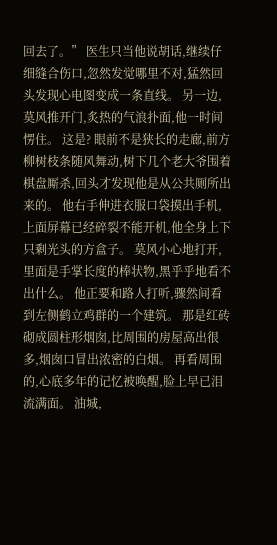回去了。” 医生只当他说胡话,继续仔细缝合伤口,忽然发觉哪里不对,猛然回头发现心电图变成一条直线。 另一边,莫风推开门,炙热的气浪扑面,他一时间愣住。 这是? 眼前不是狭长的走廊,前方柳树枝条随风舞动,树下几个老大爷围着棋盘厮杀,回头才发现他是从公共厕所出来的。 他右手伸进衣服口袋摸出手机,上面屏幕已经碎裂不能开机,他全身上下只剩光头的方盒子。 莫风小心地打开,里面是手掌长度的棒状物,黑乎乎地看不出什么。 他正要和路人打听,骤然间看到左侧鹤立鸡群的一个建筑。 那是红砖砌成圆柱形烟囱,比周围的房屋高出很多,烟囱口冒出浓密的白烟。 再看周围的,心底多年的记忆被唤醒,脸上早已泪流满面。 油城,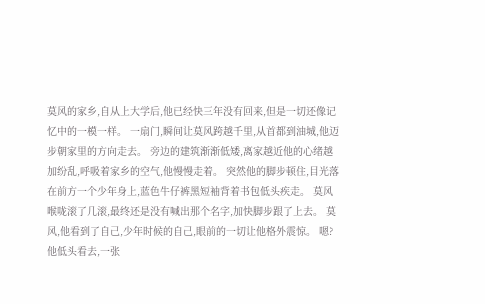莫风的家乡,自从上大学后,他已经快三年没有回来,但是一切还像记忆中的一模一样。 一扇门,瞬间让莫风跨越千里,从首都到油城,他迈步朝家里的方向走去。 旁边的建筑渐渐低矮,离家越近他的心绪越加纷乱,呼吸着家乡的空气,他慢慢走着。 突然他的脚步顿住,目光落在前方一个少年身上,蓝色牛仔裤黑短袖背着书包低头疾走。 莫风喉咙滚了几滚,最终还是没有喊出那个名字,加快脚步跟了上去。 莫风,他看到了自己,少年时候的自己,眼前的一切让他格外震惊。 嗯? 他低头看去,一张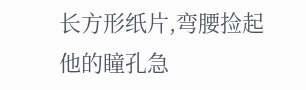长方形纸片,弯腰捡起他的瞳孔急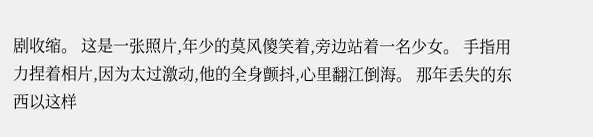剧收缩。 这是一张照片,年少的莫风傻笑着,旁边站着一名少女。 手指用力捏着相片,因为太过激动,他的全身颤抖,心里翻江倒海。 那年丢失的东西以这样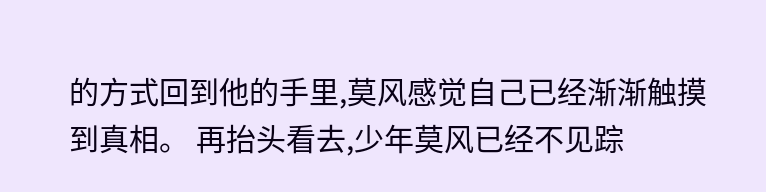的方式回到他的手里,莫风感觉自己已经渐渐触摸到真相。 再抬头看去,少年莫风已经不见踪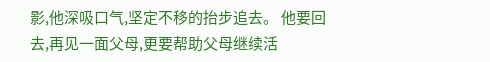影,他深吸口气,坚定不移的抬步追去。 他要回去,再见一面父母,更要帮助父母继续活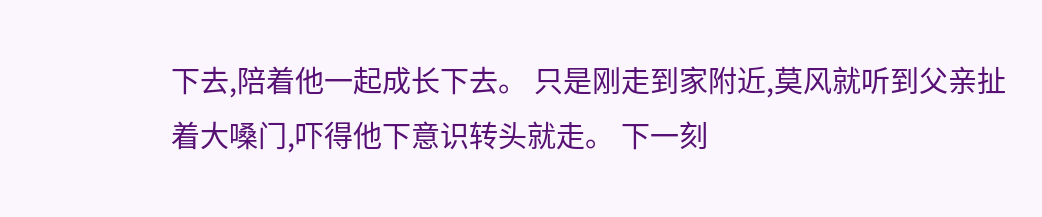下去,陪着他一起成长下去。 只是刚走到家附近,莫风就听到父亲扯着大嗓门,吓得他下意识转头就走。 下一刻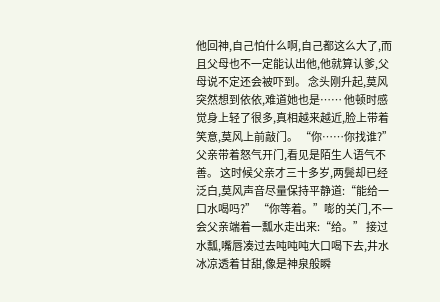他回神,自己怕什么啊,自己都这么大了,而且父母也不一定能认出他,他就算认爹,父母说不定还会被吓到。 念头刚升起,莫风突然想到依依,难道她也是…… 他顿时感觉身上轻了很多,真相越来越近,脸上带着笑意,莫风上前敲门。 “你……你找谁?”父亲带着怒气开门,看见是陌生人语气不善。 这时候父亲才三十多岁,两鬓却已经泛白,莫风声音尽量保持平静道:“能给一口水喝吗?” “你等着。”嘭的关门,不一会父亲端着一瓢水走出来:“给。” 接过水瓢,嘴唇凑过去吨吨吨大口喝下去,井水冰凉透着甘甜,像是神泉般瞬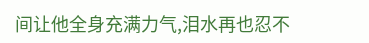间让他全身充满力气,泪水再也忍不